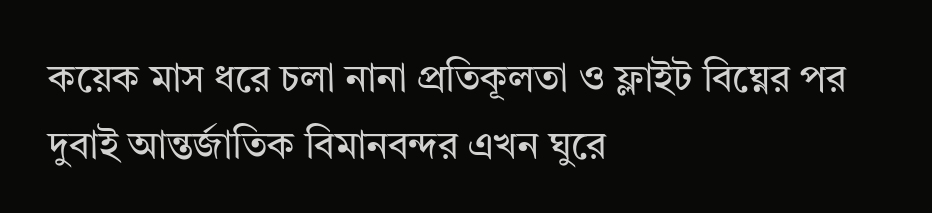কয়েক মাস ধরে চলা নানা প্রতিকূলতা ও ফ্লাইট বিঘ্নের পর দুবাই আন্তর্জাতিক বিমানবন্দর এখন ঘুরে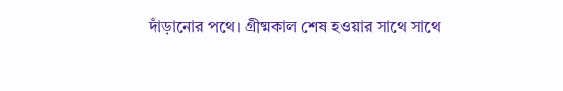দাঁড়ানোর পথে। গ্রীষ্মকাল শেষ হওয়ার সাথে সাথে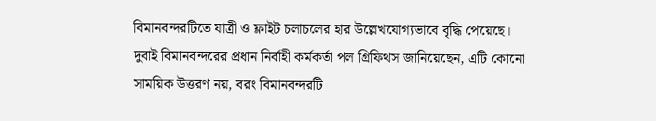বিমানবন্দরটিতে যাত্রী ও ফ্লাইট চলাচলের হার উল্লেখযোগ্যভাবে বৃদ্ধি পেয়েছে। দুবাই বিমানবন্দরের প্রধান নির্বাহী কর্মকর্তা পল গ্রিফিথস জানিয়েছেন, এটি কোনো সাময়িক উত্তরণ নয়, বরং বিমানবন্দরটি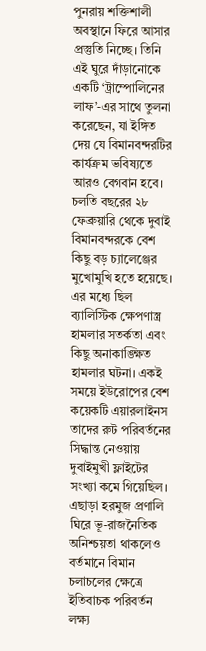পুনরায় শক্তিশালী অবস্থানে ফিরে আসার প্রস্তুতি নিচ্ছে। তিনি এই ঘুরে দাঁড়ানোকে একটি ‘ট্রাম্পোলিনের লাফ’-এর সাথে তুলনা করেছেন, যা ইঙ্গিত দেয় যে বিমানবন্দরটির কার্যক্রম ভবিষ্যতে আরও বেগবান হবে।
চলতি বছরের ২৮ ফেব্রুয়ারি থেকে দুবাই বিমানবন্দরকে বেশ কিছু বড় চ্যালেঞ্জের মুখোমুখি হতে হয়েছে। এর মধ্যে ছিল ব্যালিস্টিক ক্ষেপণাস্ত্র হামলার সতর্কতা এবং কিছু অনাকাঙ্ক্ষিত হামলার ঘটনা। একই সময়ে ইউরোপের বেশ কয়েকটি এয়ারলাইনস তাদের রুট পরিবর্তনের সিদ্ধান্ত নেওয়ায় দুবাইমুখী ফ্লাইটের সংখ্যা কমে গিয়েছিল। এছাড়া হরমুজ প্রণালি ঘিরে ভূ-রাজনৈতিক অনিশ্চয়তা থাকলেও বর্তমানে বিমান চলাচলের ক্ষেত্রে ইতিবাচক পরিবর্তন লক্ষ্য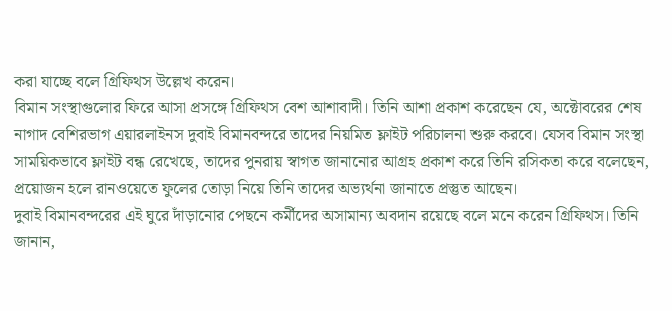করা যাচ্ছে বলে গ্রিফিথস উল্লেখ করেন।
বিমান সংস্থাগুলোর ফিরে আসা প্রসঙ্গে গ্রিফিথস বেশ আশাবাদী। তিনি আশা প্রকাশ করেছেন যে, অক্টোবরের শেষ নাগাদ বেশিরভাগ এয়ারলাইনস দুবাই বিমানবন্দরে তাদের নিয়মিত ফ্লাইট পরিচালনা শুরু করবে। যেসব বিমান সংস্থা সাময়িকভাবে ফ্লাইট বন্ধ রেখেছে, তাদের পুনরায় স্বাগত জানানোর আগ্রহ প্রকাশ করে তিনি রসিকতা করে বলেছেন, প্রয়োজন হলে রানওয়েতে ফুলের তোড়া নিয়ে তিনি তাদের অভ্যর্থনা জানাতে প্রস্তুত আছেন।
দুবাই বিমানবন্দরের এই ঘুরে দাঁড়ানোর পেছনে কর্মীদের অসামান্য অবদান রয়েছে বলে মনে করেন গ্রিফিথস। তিনি জানান,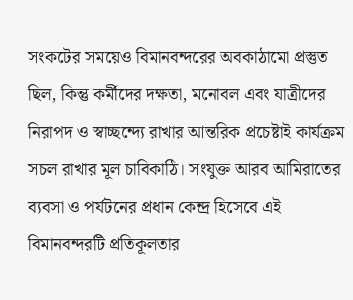সংকটের সময়েও বিমানবন্দরের অবকাঠামো প্রস্তুত ছিল, কিন্তু কর্মীদের দক্ষতা, মনোবল এবং যাত্রীদের নিরাপদ ও স্বাচ্ছন্দ্যে রাখার আন্তরিক প্রচেষ্টাই কার্যক্রম সচল রাখার মূল চাবিকাঠি। সংযুক্ত আরব আমিরাতের ব্যবসা ও পর্যটনের প্রধান কেন্দ্র হিসেবে এই বিমানবন্দরটি প্রতিকূলতার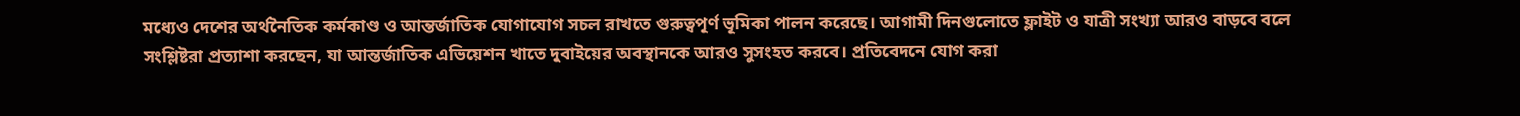মধ্যেও দেশের অর্থনৈতিক কর্মকাণ্ড ও আন্তর্জাতিক যোগাযোগ সচল রাখতে গুরুত্বপূর্ণ ভূমিকা পালন করেছে। আগামী দিনগুলোতে ফ্লাইট ও যাত্রী সংখ্যা আরও বাড়বে বলে সংশ্লিষ্টরা প্রত্যাশা করছেন, যা আন্তর্জাতিক এভিয়েশন খাতে দুবাইয়ের অবস্থানকে আরও সুসংহত করবে। প্রতিবেদনে যোগ করা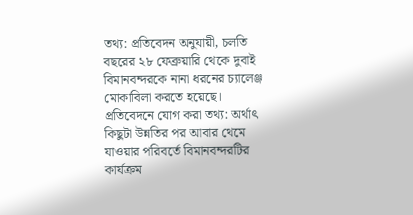তথ্য: প্রতিবেদন অনুযায়ী, চলতি বছরের ২৮ ফেব্রুয়ারি থেকে দুবাই বিমানবন্দরকে নানা ধরনের চ্যালেঞ্জ মোকাবিলা করতে হয়েছে। প্রতিবেদনে যোগ করা তথ্য: অর্থাৎ কিছুটা উন্নতির পর আবার থেমে যাওয়ার পরিবর্তে বিমানবন্দরটির কার্যক্রম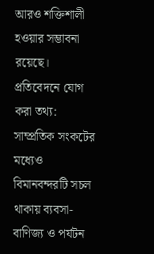আরও শক্তিশালী হওয়ার সম্ভাবনা রয়েছে। প্রতিবেদনে যোগ করা তথ্য: সাম্প্রতিক সংকটের মধ্যেও বিমানবন্দরটি সচল থাকায় ব্যবসা-বাণিজ্য ও পর্যটন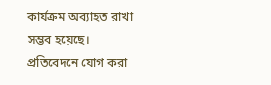কার্যক্রম অব্যাহত রাখা সম্ভব হয়েছে। প্রতিবেদনে যোগ করা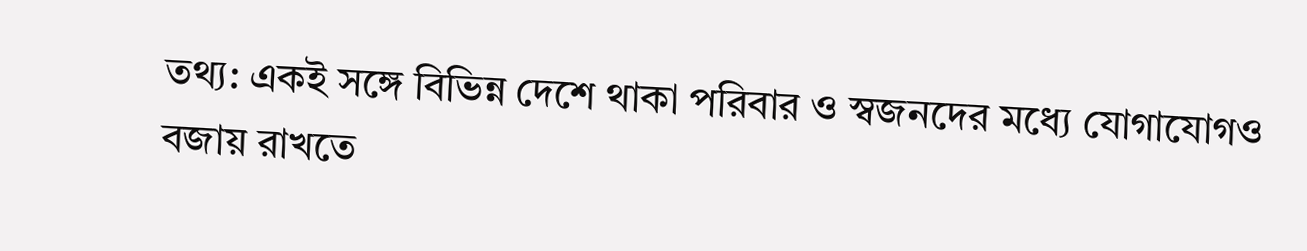তথ্য: একই সঙ্গে বিভিন্ন দেশে থাকা পরিবার ও স্বজনদের মধ্যে যোগাযোগও বজায় রাখতে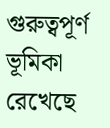গুরুত্বপূর্ণ ভূমিকা রেখেছে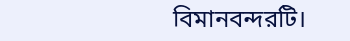বিমানবন্দরটি।